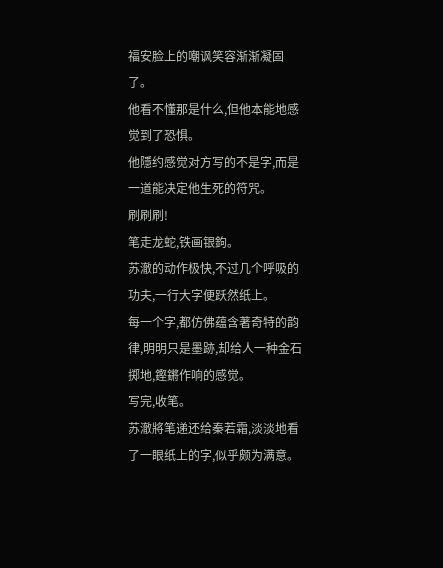福安脸上的嘲讽笑容渐渐凝固了。
他看不懂那是什么,但他本能地感觉到了恐惧。
他隱约感觉对方写的不是字,而是一道能决定他生死的符咒。
刷刷刷!
笔走龙蛇,铁画银鉤。
苏澈的动作极快,不过几个呼吸的功夫,一行大字便跃然纸上。
每一个字,都仿佛蕴含著奇特的韵律,明明只是墨跡,却给人一种金石掷地,鏗鏘作响的感觉。
写完,收笔。
苏澈將笔递还给秦若霜,淡淡地看了一眼纸上的字,似乎颇为满意。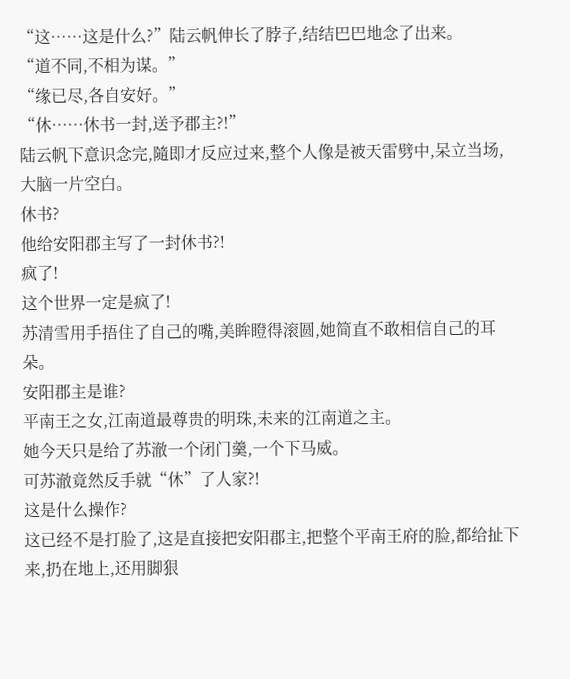“这……这是什么?”陆云帆伸长了脖子,结结巴巴地念了出来。
“道不同,不相为谋。”
“缘已尽,各自安好。”
“休……休书一封,送予郡主?!”
陆云帆下意识念完,隨即才反应过来,整个人像是被天雷劈中,呆立当场,大脑一片空白。
休书?
他给安阳郡主写了一封休书?!
疯了!
这个世界一定是疯了!
苏清雪用手捂住了自己的嘴,美眸瞪得滚圆,她简直不敢相信自己的耳朵。
安阳郡主是谁?
平南王之女,江南道最尊贵的明珠,未来的江南道之主。
她今天只是给了苏澈一个闭门羹,一个下马威。
可苏澈竟然反手就“休”了人家?!
这是什么操作?
这已经不是打脸了,这是直接把安阳郡主,把整个平南王府的脸,都给扯下来,扔在地上,还用脚狠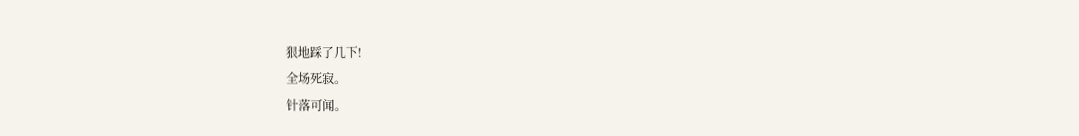狠地踩了几下!
全场死寂。
针落可闻。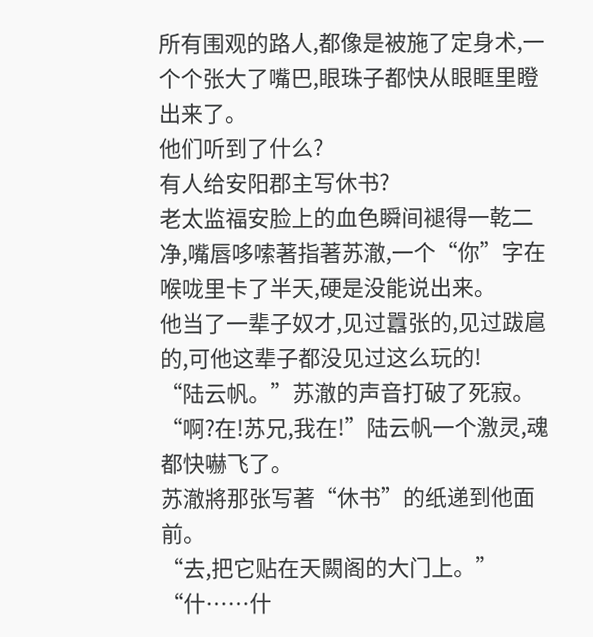所有围观的路人,都像是被施了定身术,一个个张大了嘴巴,眼珠子都快从眼眶里瞪出来了。
他们听到了什么?
有人给安阳郡主写休书?
老太监福安脸上的血色瞬间褪得一乾二净,嘴唇哆嗦著指著苏澈,一个“你”字在喉咙里卡了半天,硬是没能说出来。
他当了一辈子奴才,见过囂张的,见过跋扈的,可他这辈子都没见过这么玩的!
“陆云帆。”苏澈的声音打破了死寂。
“啊?在!苏兄,我在!”陆云帆一个激灵,魂都快嚇飞了。
苏澈將那张写著“休书”的纸递到他面前。
“去,把它贴在天闕阁的大门上。”
“什……什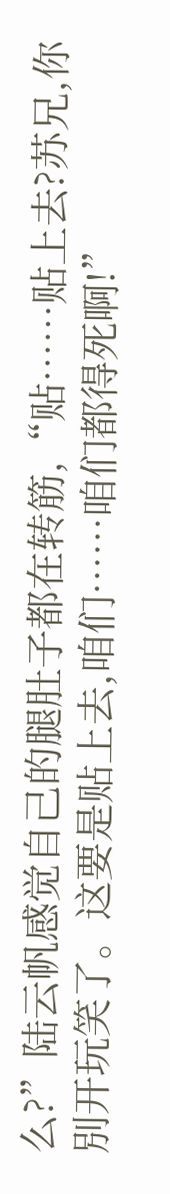么?”陆云帆感觉自己的腿肚子都在转筋,“贴……贴上去?苏兄,你別开玩笑了。这要是贴上去,咱们……咱们都得死啊!”